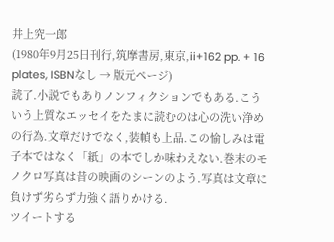井上究一郎
(1980年9月25日刊行,筑摩書房,東京,ii+162 pp. + 16 plates, ISBNなし → 版元ページ)
読了.小説でもありノンフィクションでもある.こういう上質なエッセイをたまに読むのは心の洗い浄めの行為.文章だけでなく,装幀も上品.この愉しみは電子本ではなく「紙」の本でしか味わえない.巻末のモノクロ写真は昔の映画のシーンのよう.写真は文章に負けず劣らず力強く語りかける.
ツイートする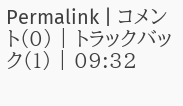Permalink | コメント(0) | トラックバック(1) | 09:32